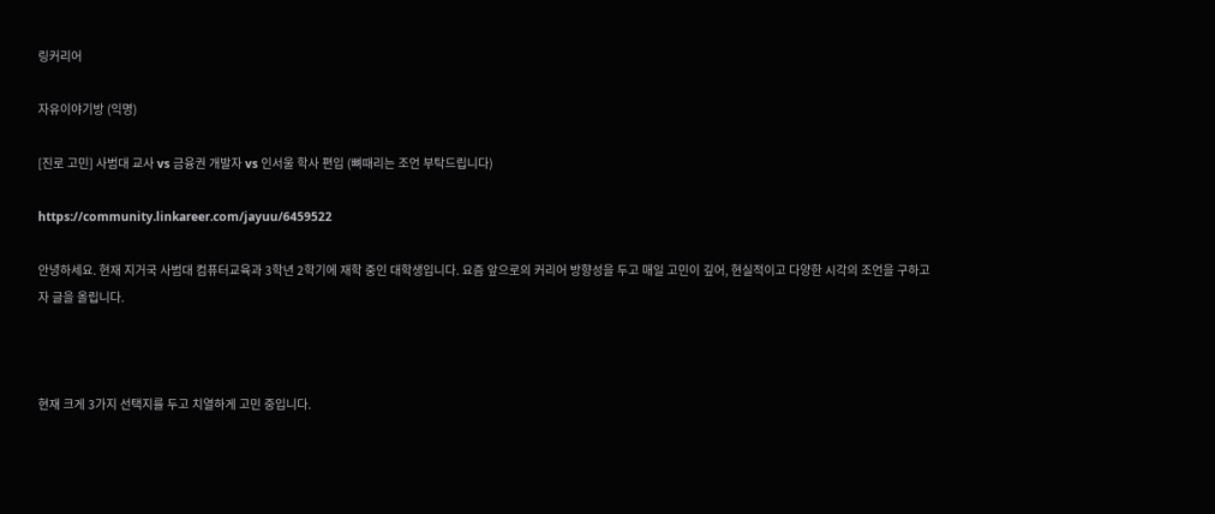링커리어

자유이야기방 (익명)

[진로 고민] 사범대 교사 vs 금융권 개발자 vs 인서울 학사 편입 (뼈때리는 조언 부탁드립니다)

https://community.linkareer.com/jayuu/6459522

안녕하세요. 현재 지거국 사범대 컴퓨터교육과 3학년 2학기에 재학 중인 대학생입니다. 요즘 앞으로의 커리어 방향성을 두고 매일 고민이 깊어, 현실적이고 다양한 시각의 조언을 구하고자 글을 올립니다.



현재 크게 3가지 선택지를 두고 치열하게 고민 중입니다.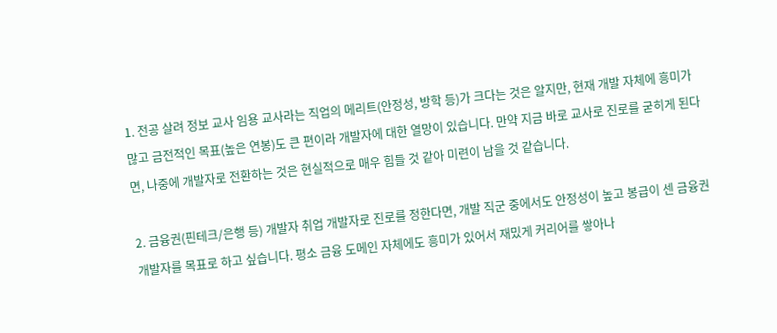1. 전공 살려 정보 교사 임용 교사라는 직업의 메리트(안정성, 방학 등)가 크다는 것은 알지만, 현재 개발 자체에 흥미가 많고 금전적인 목표(높은 연봉)도 큰 편이라 개발자에 대한 열망이 있습니다. 만약 지금 바로 교사로 진로를 굳히게 된다면, 나중에 개발자로 전환하는 것은 현실적으로 매우 힘들 것 같아 미련이 남을 것 같습니다.

2. 금융권(핀테크/은행 등) 개발자 취업 개발자로 진로를 정한다면, 개발 직군 중에서도 안정성이 높고 봉급이 센 금융권 개발자를 목표로 하고 싶습니다. 평소 금융 도메인 자체에도 흥미가 있어서 재밌게 커리어를 쌓아나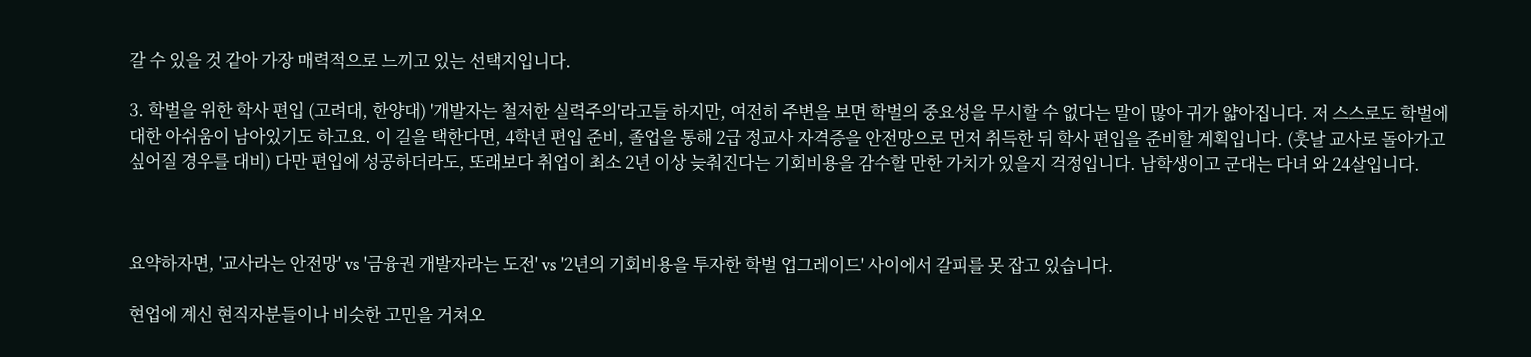갈 수 있을 것 같아 가장 매력적으로 느끼고 있는 선택지입니다.

3. 학벌을 위한 학사 편입 (고려대, 한양대) '개발자는 철저한 실력주의'라고들 하지만, 여전히 주변을 보면 학벌의 중요성을 무시할 수 없다는 말이 많아 귀가 얇아집니다. 저 스스로도 학벌에 대한 아쉬움이 남아있기도 하고요. 이 길을 택한다면, 4학년 편입 준비, 졸업을 통해 2급 정교사 자격증을 안전망으로 먼저 취득한 뒤 학사 편입을 준비할 계획입니다. (훗날 교사로 돌아가고 싶어질 경우를 대비) 다만 편입에 성공하더라도, 또래보다 취업이 최소 2년 이상 늦춰진다는 기회비용을 감수할 만한 가치가 있을지 걱정입니다. 남학생이고 군대는 다녀 와 24살입니다.



요약하자면, '교사라는 안전망' vs '금융권 개발자라는 도전' vs '2년의 기회비용을 투자한 학벌 업그레이드' 사이에서 갈피를 못 잡고 있습니다.

현업에 계신 현직자분들이나 비슷한 고민을 거쳐오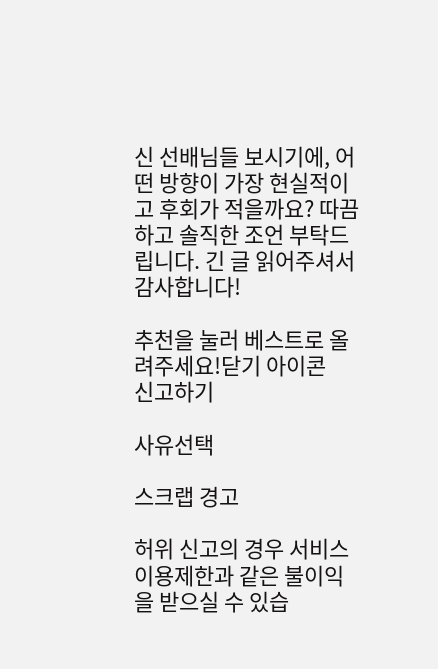신 선배님들 보시기에, 어떤 방향이 가장 현실적이고 후회가 적을까요? 따끔하고 솔직한 조언 부탁드립니다. 긴 글 읽어주셔서 감사합니다!

추천을 눌러 베스트로 올려주세요!닫기 아이콘
신고하기

사유선택

스크랩 경고

허위 신고의 경우 서비스 이용제한과 같은 불이익을 받으실 수 있습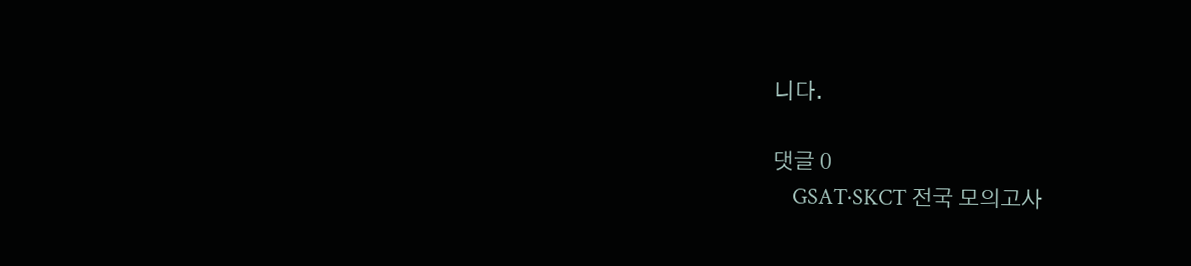니다.

댓글 0
    GSAT·SKCT 전국 모의고사